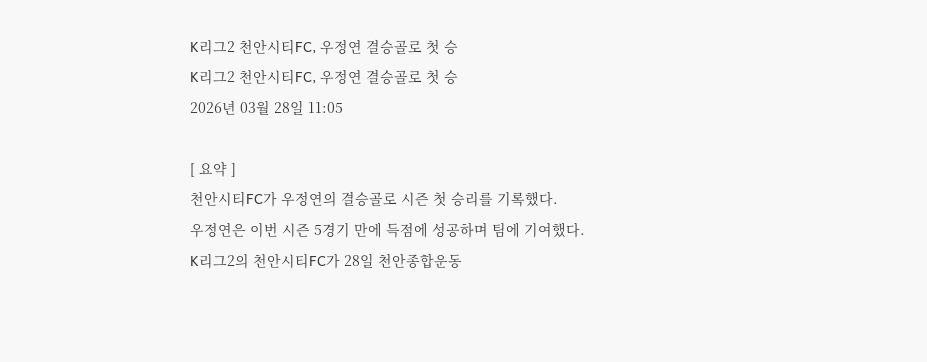K리그2 천안시티FC, 우정연 결승골로 첫 승
K리그2 천안시티FC, 우정연 결승골로 첫 승
2026년 03월 28일 11:05

[ 요약 ]
천안시티FC가 우정연의 결승골로 시즌 첫 승리를 기록했다.
우정연은 이번 시즌 5경기 만에 득점에 성공하며 팀에 기여했다.
K리그2의 천안시티FC가 28일 천안종합운동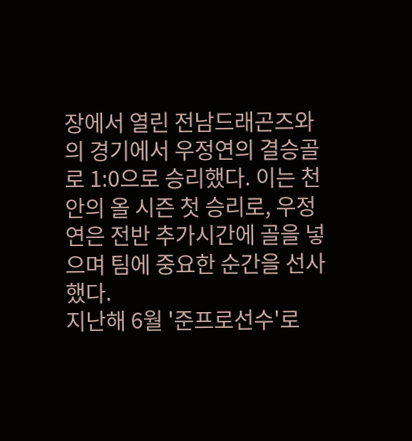장에서 열린 전남드래곤즈와의 경기에서 우정연의 결승골로 1:0으로 승리했다. 이는 천안의 올 시즌 첫 승리로, 우정연은 전반 추가시간에 골을 넣으며 팀에 중요한 순간을 선사했다.
지난해 6월 '준프로선수'로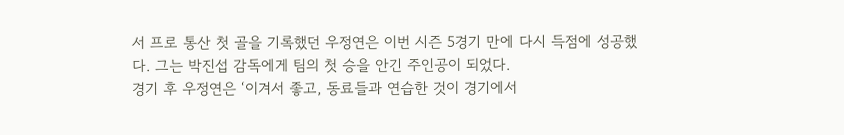서 프로 통산 첫 골을 기록했던 우정연은 이번 시즌 5경기 만에 다시 득점에 성공했다. 그는 박진섭 감독에게 팀의 첫 승을 안긴 주인공이 되었다.
경기 후 우정연은 ‘이겨서 좋고, 동료들과 연습한 것이 경기에서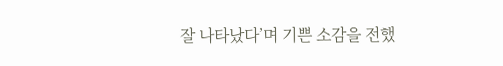잘 나타났다’며 기쁜 소감을 전했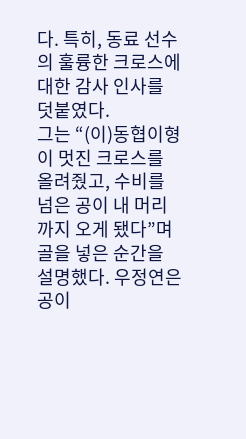다. 특히, 동료 선수의 훌륭한 크로스에 대한 감사 인사를 덧붙였다.
그는 “(이)동협이형이 멋진 크로스를 올려줬고, 수비를 넘은 공이 내 머리까지 오게 됐다”며 골을 넣은 순간을 설명했다. 우정연은 공이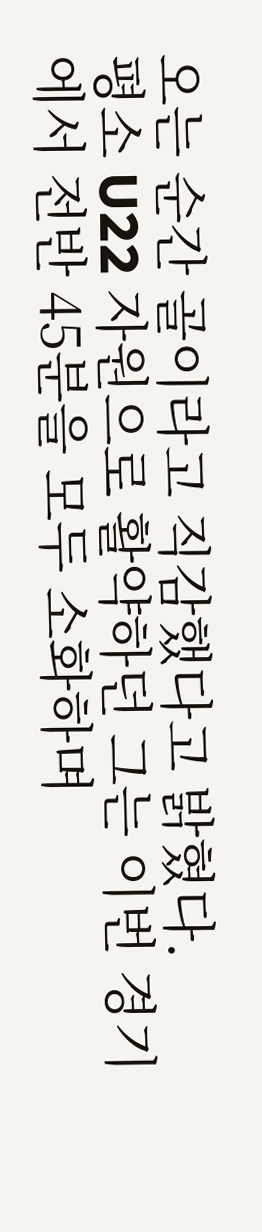오는 순간 골이라고 직감했다고 밝혔다.
평소 U22 자원으로 활약하던 그는 이번 경기에서 전반 45분을 모두 소화하며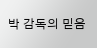박 감독의 믿음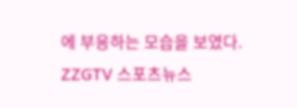에 부응하는 모습을 보였다.
ZZGTV 스포츠뉴스